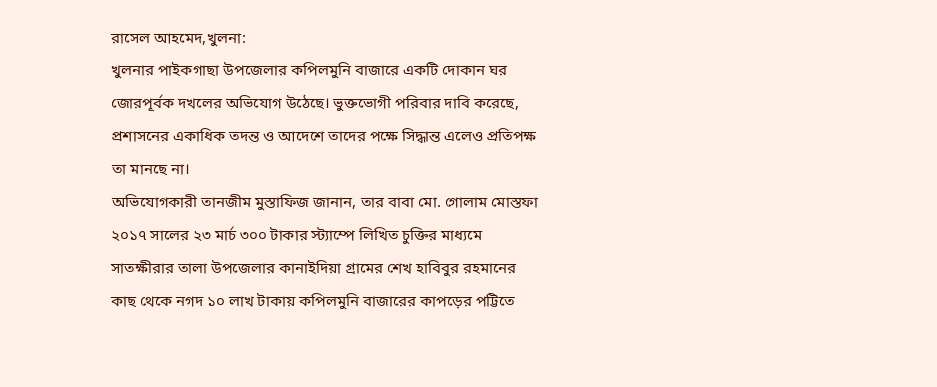রাসেল আহমেদ,খুলনা:
খুলনার পাইকগাছা উপজেলার কপিলমুনি বাজারে একটি দোকান ঘর জোরপূর্বক দখলের অভিযোগ উঠেছে। ভুক্তভোগী পরিবার দাবি করেছে, প্রশাসনের একাধিক তদন্ত ও আদেশে তাদের পক্ষে সিদ্ধান্ত এলেও প্রতিপক্ষ তা মানছে না।
অভিযোগকারী তানজীম মুস্তাফিজ জানান, তার বাবা মো. গোলাম মোস্তফা ২০১৭ সালের ২৩ মার্চ ৩০০ টাকার স্ট্যাম্পে লিখিত চুক্তির মাধ্যমে সাতক্ষীরার তালা উপজেলার কানাইদিয়া গ্রামের শেখ হাবিবুর রহমানের কাছ থেকে নগদ ১০ লাখ টাকায় কপিলমুনি বাজারের কাপড়ের পট্টিতে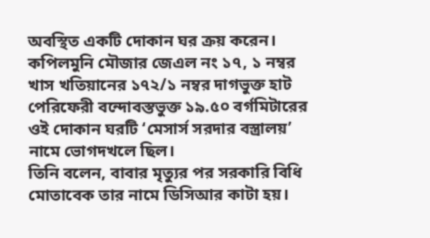অবস্থিত একটি দোকান ঘর ক্রয় করেন। কপিলমুনি মৌজার জেএল নং ১৭, ১ নম্বর খাস খতিয়ানের ১৭২/১ নম্বর দাগভুক্ত হাট পেরিফেরী বন্দোবস্তভুক্ত ১৯.৫০ বর্গমিটারের ওই দোকান ঘরটি ‘মেসার্স সরদার বস্ত্রালয়’ নামে ভোগদখলে ছিল।
তিনি বলেন, বাবার মৃত্যুর পর সরকারি বিধি মোতাবেক তার নামে ডিসিআর কাটা হয়।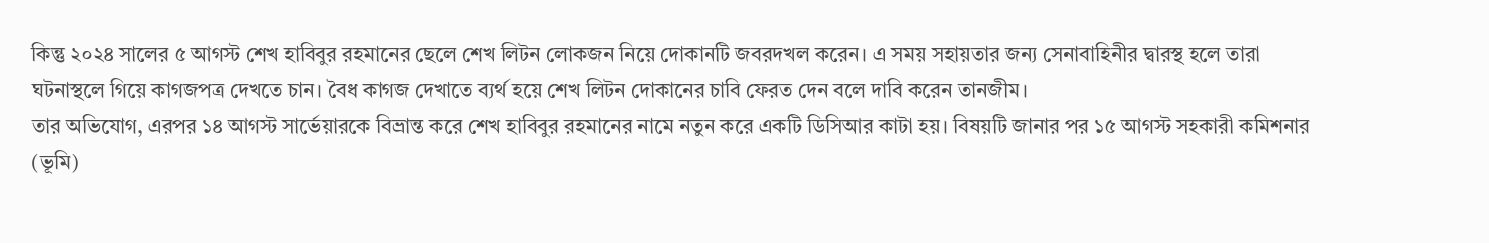কিন্তু ২০২৪ সালের ৫ আগস্ট শেখ হাবিবুর রহমানের ছেলে শেখ লিটন লোকজন নিয়ে দোকানটি জবরদখল করেন। এ সময় সহায়তার জন্য সেনাবাহিনীর দ্বারস্থ হলে তারা ঘটনাস্থলে গিয়ে কাগজপত্র দেখতে চান। বৈধ কাগজ দেখাতে ব্যর্থ হয়ে শেখ লিটন দোকানের চাবি ফেরত দেন বলে দাবি করেন তানজীম।
তার অভিযোগ, এরপর ১৪ আগস্ট সার্ভেয়ারকে বিভ্রান্ত করে শেখ হাবিবুর রহমানের নামে নতুন করে একটি ডিসিআর কাটা হয়। বিষয়টি জানার পর ১৫ আগস্ট সহকারী কমিশনার (ভূমি)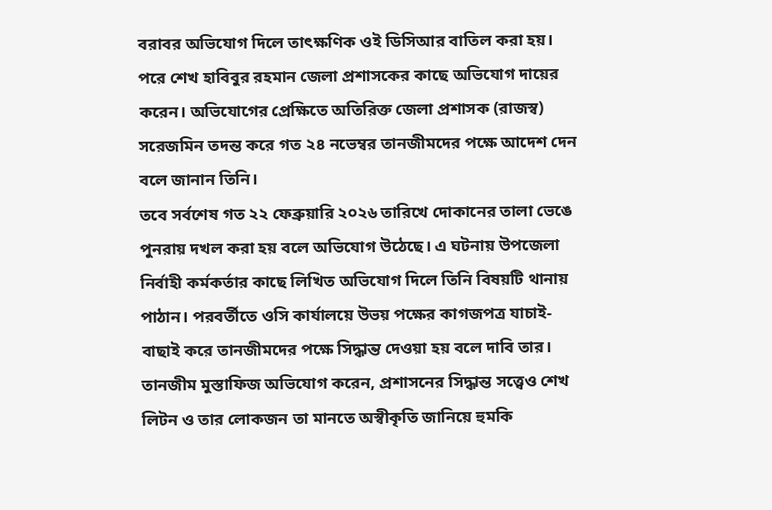বরাবর অভিযোগ দিলে তাৎক্ষণিক ওই ডিসিআর বাতিল করা হয়।
পরে শেখ হাবিবুর রহমান জেলা প্রশাসকের কাছে অভিযোগ দায়ের করেন। অভিযোগের প্রেক্ষিতে অতিরিক্ত জেলা প্রশাসক (রাজস্ব) সরেজমিন তদন্ত করে গত ২৪ নভেম্বর তানজীমদের পক্ষে আদেশ দেন বলে জানান তিনি।
তবে সর্বশেষ গত ২২ ফেব্রুয়ারি ২০২৬ তারিখে দোকানের তালা ভেঙে পুনরায় দখল করা হয় বলে অভিযোগ উঠেছে। এ ঘটনায় উপজেলা নির্বাহী কর্মকর্তার কাছে লিখিত অভিযোগ দিলে তিনি বিষয়টি থানায় পাঠান। পরবর্তীতে ওসি কার্যালয়ে উভয় পক্ষের কাগজপত্র যাচাই-বাছাই করে তানজীমদের পক্ষে সিদ্ধান্ত দেওয়া হয় বলে দাবি তার।
তানজীম মুস্তাফিজ অভিযোগ করেন, প্রশাসনের সিদ্ধান্ত সত্ত্বেও শেখ লিটন ও তার লোকজন তা মানতে অস্বীকৃতি জানিয়ে হুমকি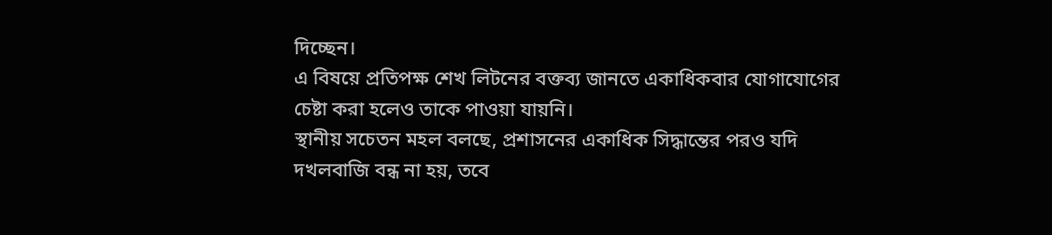দিচ্ছেন।
এ বিষয়ে প্রতিপক্ষ শেখ লিটনের বক্তব্য জানতে একাধিকবার যোগাযোগের চেষ্টা করা হলেও তাকে পাওয়া যায়নি।
স্থানীয় সচেতন মহল বলছে, প্রশাসনের একাধিক সিদ্ধান্তের পরও যদি দখলবাজি বন্ধ না হয়, তবে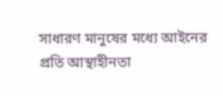সাধারণ মানুষের মধ্যে আইনের প্রতি আস্থাহীনতা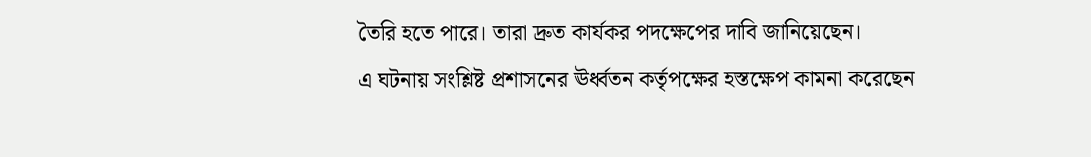তৈরি হতে পারে। তারা দ্রুত কার্যকর পদক্ষেপের দাবি জানিয়েছেন।
এ ঘটনায় সংশ্লিষ্ট প্রশাসনের ঊর্ধ্বতন কর্তৃপক্ষের হস্তক্ষেপ কামনা করেছেন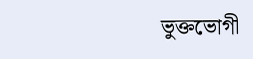ভুক্তভোগী